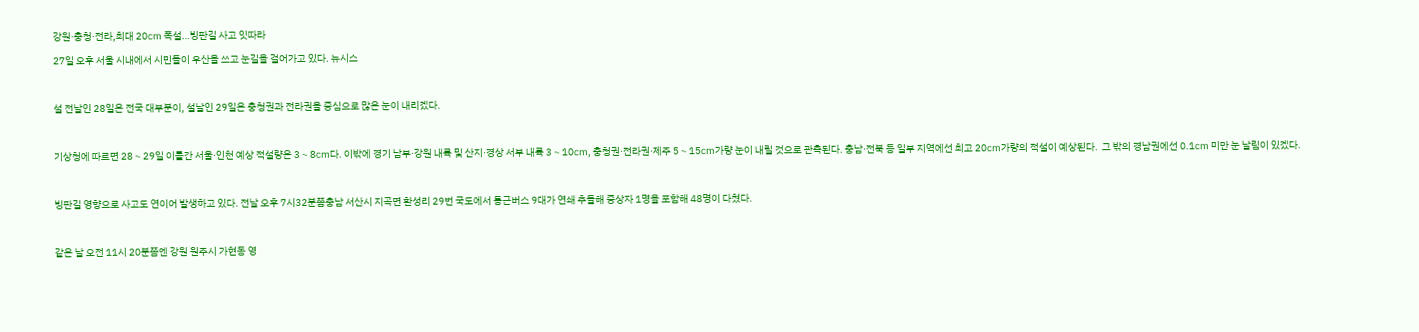강원·충청·전라,최대 20㎝ 폭설…빙판길 사고 잇따라

27일 오후 서울 시내에서 시민들이 우산을 쓰고 눈길을 걸어가고 있다. 뉴시스



설 전날인 28일은 전국 대부분이, 설날인 29일은 충청권과 전라권을 중심으로 많은 눈이 내리겠다.



기상청에 따르면 28∼29일 이틀간 서울·인천 예상 적설량은 3∼8㎝다. 이밖에 경기 남부·강원 내륙 및 산지·경상 서부 내륙 3∼10㎝, 충청권·전라권·제주 5∼15㎝가량 눈이 내릴 것으로 관측된다. 충남·전북 등 일부 지역에선 최고 20㎝가량의 적설이 예상된다.  그 밖의 경남권에선 0.1㎝ 미만 눈 날림이 있겠다.



빙판길 영향으로 사고도 연이어 발생하고 있다. 전날 오후 7시32분쯤충남 서산시 지곡면 환성리 29번 국도에서 통근버스 9대가 연쇄 추돌해 중상자 1명을 포함해 48명이 다쳤다.



같은 날 오전 11시 20분쯤엔 강원 원주시 가현동 영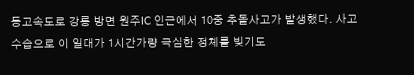동고속도로 강릉 방면 원주IC 인근에서 10중 추돌사고가 발생했다. 사고 수습으로 이 일대가 1시간가량 극심한 정체를 빚기도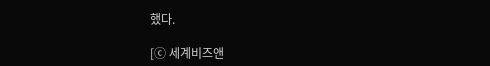했다.

[ⓒ 세계비즈앤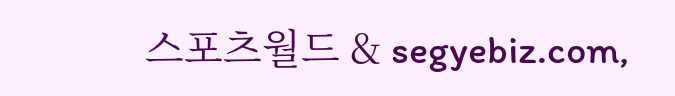스포츠월드 & segyebiz.com,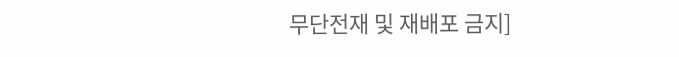무단전재 및 재배포 금지]